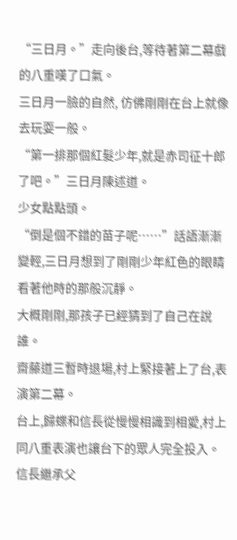“三日月。”走向後台,等待著第二幕戲的八重嘆了口氣。
三日月一臉的自然, 仿佛剛剛在台上就像去玩耍一般。
“第一排那個紅髮少年,就是赤司征十郎了吧。”三日月陳述道。
少女點點頭。
“倒是個不錯的苗子呢……”話語漸漸變輕,三日月想到了剛剛少年紅色的眼睛看著他時的那般沉靜。
大概剛剛,那孩子已經猜到了自己在說誰。
齋藤道三暫時退場,村上緊接著上了台,表演第二幕。
台上,歸蝶和信長從慢慢相識到相愛,村上同八重表演也讓台下的眾人完全投入。
信長繼承父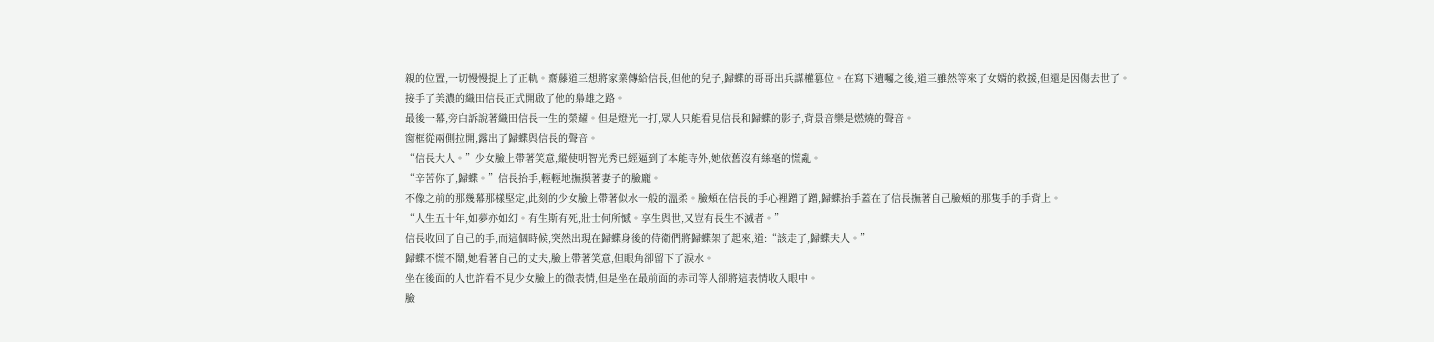親的位置,一切慢慢提上了正軌。齋藤道三想將家業傳給信長,但他的兒子,歸蝶的哥哥出兵謀權篡位。在寫下遺囑之後,道三雖然等來了女婿的救援,但還是因傷去世了。
接手了美濃的織田信長正式開啟了他的梟雄之路。
最後一幕,旁白訴說著織田信長一生的榮耀。但是燈光一打,眾人只能看見信長和歸蝶的影子,背景音樂是燃燒的聲音。
窗框從兩側拉開,露出了歸蝶與信長的聲音。
“信長大人。”少女臉上帶著笑意,縱使明智光秀已經逼到了本能寺外,她依舊沒有絲毫的慌亂。
“辛苦你了,歸蝶。”信長抬手,輕輕地撫摸著妻子的臉龐。
不像之前的那幾幕那樣堅定,此刻的少女臉上帶著似水一般的溫柔。臉頰在信長的手心裡蹭了蹭,歸蝶抬手蓋在了信長撫著自己臉頰的那隻手的手背上。
“人生五十年,如夢亦如幻。有生斯有死,壯士何所憾。享生與世,又豈有長生不滅者。”
信長收回了自己的手,而這個時候,突然出現在歸蝶身後的侍衛們將歸蝶架了起來,道:“該走了,歸蝶夫人。”
歸蝶不慌不鬧,她看著自己的丈夫,臉上帶著笑意,但眼角卻留下了淚水。
坐在後面的人也許看不見少女臉上的微表情,但是坐在最前面的赤司等人卻將這表情收入眼中。
臉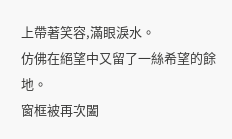上帶著笑容,滿眼淚水。
仿佛在絕望中又留了一絲希望的餘地。
窗框被再次闔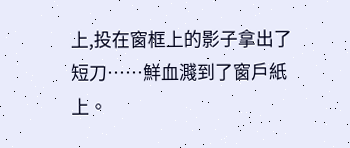上,投在窗框上的影子拿出了短刀……鮮血濺到了窗戶紙上。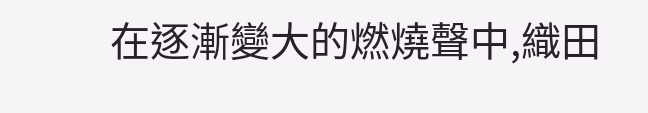在逐漸變大的燃燒聲中,織田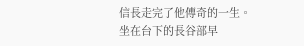信長走完了他傳奇的一生。
坐在台下的長谷部早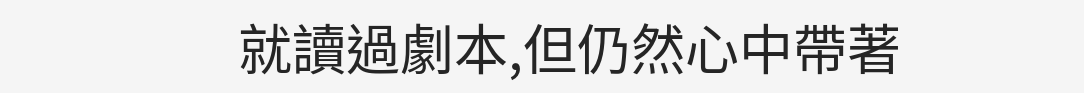就讀過劇本,但仍然心中帶著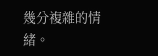幾分複雜的情緒。